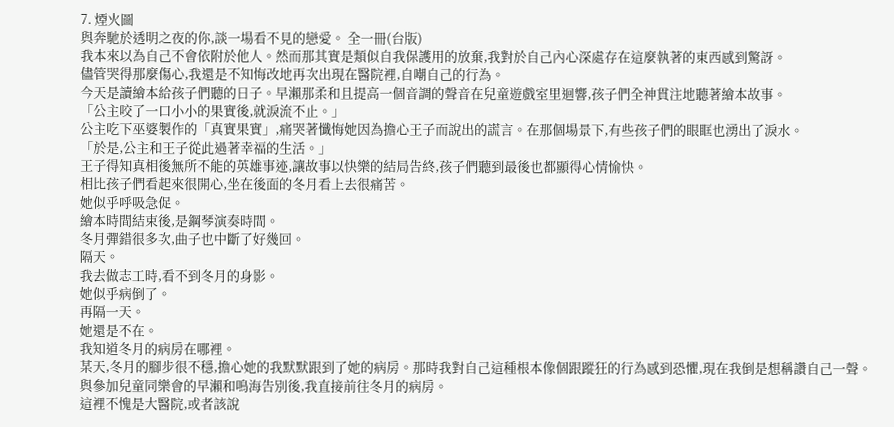7. 煙火圖
與奔馳於透明之夜的你,談一場看不見的戀愛。 全一冊(台版)
我本來以為自己不會依附於他人。然而那其實是類似自我保護用的放棄,我對於自己內心深處存在這麼執著的東西感到驚訝。
儘管哭得那麼傷心,我還是不知悔改地再次出現在醫院裡,自嘲自己的行為。
今天是讀繪本給孩子們聽的日子。早瀨那柔和且提高一個音調的聲音在兒童遊戲室里迴響,孩子們全神貫注地聽著繪本故事。
「公主咬了一口小小的果實後,就淚流不止。」
公主吃下巫婆製作的「真實果實」,痛哭著懺悔她因為擔心王子而說出的謊言。在那個場景下,有些孩子們的眼眶也湧出了淚水。
「於是,公主和王子從此過著幸福的生活。」
王子得知真相後無所不能的英雄事迹,讓故事以快樂的結局告終,孩子們聽到最後也都顯得心情愉快。
相比孩子們看起來很開心,坐在後面的冬月看上去很痛苦。
她似乎呼吸急促。
繪本時間結束後,是鋼琴演奏時間。
冬月彈錯很多次,曲子也中斷了好幾回。
隔天。
我去做志工時,看不到冬月的身影。
她似乎病倒了。
再隔一天。
她還是不在。
我知道冬月的病房在哪裡。
某天,冬月的腳步很不穩,擔心她的我默默跟到了她的病房。那時我對自己這種根本像個跟蹤狂的行為感到恐懼,現在我倒是想稱讚自己一聲。
與參加兒童同樂會的早瀨和鳴海告別後,我直接前往冬月的病房。
這裡不愧是大醫院,或者該說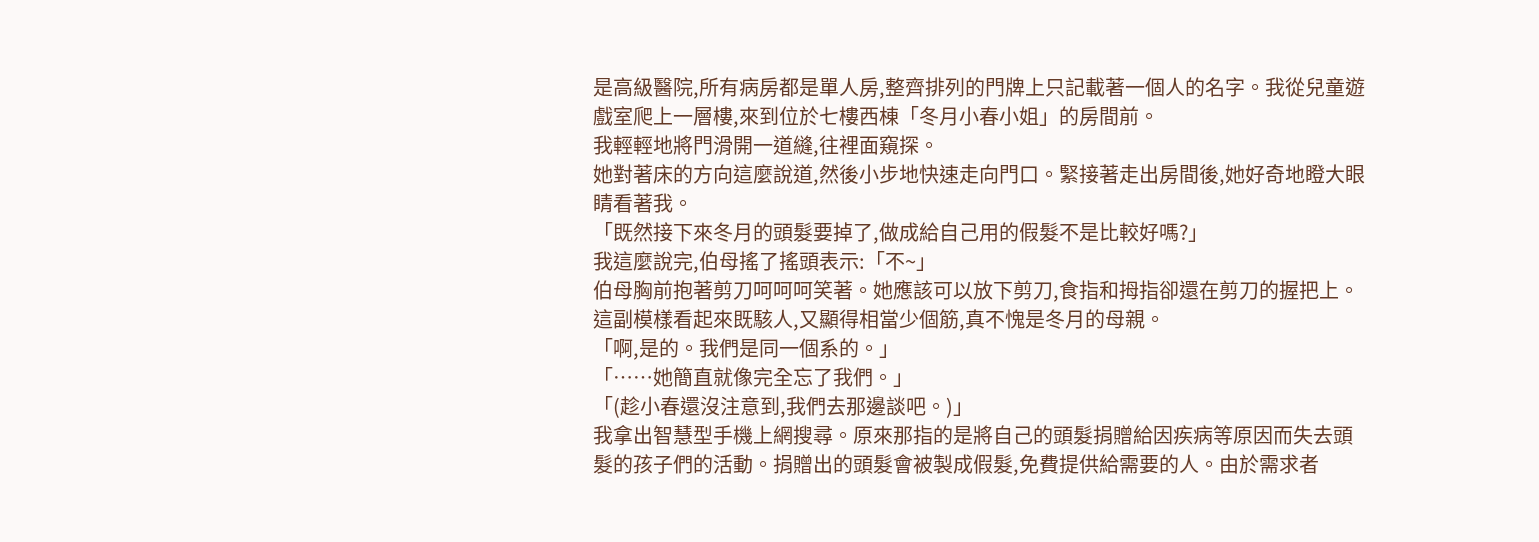是高級醫院,所有病房都是單人房,整齊排列的門牌上只記載著一個人的名字。我從兒童遊戲室爬上一層樓,來到位於七樓西棟「冬月小春小姐」的房間前。
我輕輕地將門滑開一道縫,往裡面窺探。
她對著床的方向這麼說道,然後小步地快速走向門口。緊接著走出房間後,她好奇地瞪大眼睛看著我。
「既然接下來冬月的頭髮要掉了,做成給自己用的假髮不是比較好嗎?」
我這麼說完,伯母搖了搖頭表示:「不~」
伯母胸前抱著剪刀呵呵呵笑著。她應該可以放下剪刀,食指和拇指卻還在剪刀的握把上。這副模樣看起來既駭人,又顯得相當少個筋,真不愧是冬月的母親。
「啊,是的。我們是同一個系的。」
「……她簡直就像完全忘了我們。」
「(趁小春還沒注意到,我們去那邊談吧。)」
我拿出智慧型手機上網搜尋。原來那指的是將自己的頭髮捐贈給因疾病等原因而失去頭髮的孩子們的活動。捐贈出的頭髮會被製成假髮,免費提供給需要的人。由於需求者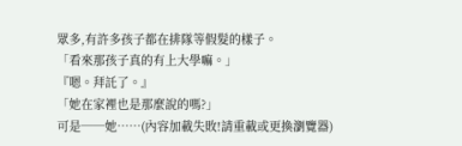眾多,有許多孩子都在排隊等假髮的樣子。
「看來那孩子真的有上大學嘛。」
『嗯。拜託了。』
「她在家裡也是那麼說的嗎?」
可是──她……(內容加載失敗!請重載或更換瀏覽器)